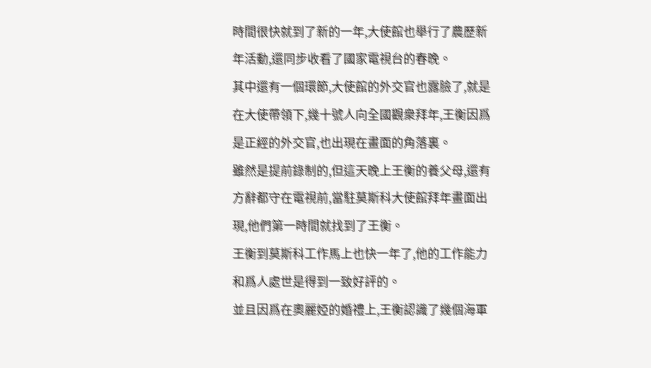時間很快就到了新的一年,大使館也舉行了農歷新年活動,還同步收看了國家電視台的春晚。
其中還有一個環節,大使館的外交官也露臉了,就是在大使帶領下,幾十號人向全國觀衆拜年,王衡因爲是正經的外交官,也出現在畫面的角落裏。
雖然是提前錄制的,但這天晚上王衡的養父母,還有方辭都守在電視前,當駐莫斯科大使館拜年畫面出現,他們第一時間就找到了王衡。
王衡到莫斯科工作馬上也快一年了,他的工作能力和爲人處世是得到一致好評的。
並且因爲在奧麗婭的婚禮上,王衡認識了幾個海軍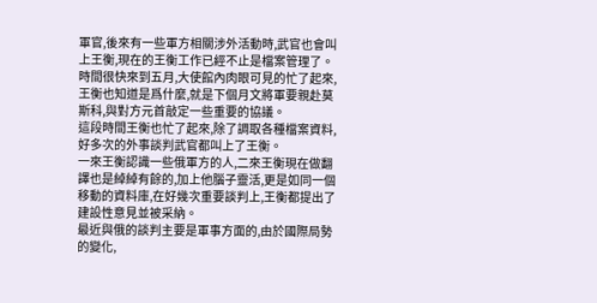軍官,後來有一些軍方相關涉外活動時,武官也會叫上王衡,現在的王衡工作已經不止是檔案管理了。
時間很快來到五月,大使館內肉眼可見的忙了起來,王衡也知道是爲什麼,就是下個月文將軍要親赴莫斯科,與對方元首敲定一些重要的協議。
這段時間王衡也忙了起來,除了調取各種檔案資料,好多次的外事談判武官都叫上了王衡。
一來王衡認識一些俄軍方的人,二來王衡現在做翻譯也是綽綽有餘的,加上他腦子靈活,更是如同一個移動的資料庫,在好幾次重要談判上,王衡都提出了建設性意見並被采納。
最近與俄的談判主要是軍事方面的,由於國際局勢的變化,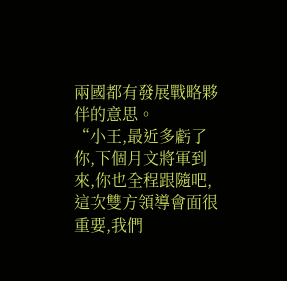兩國都有發展戰略夥伴的意思。
“小王,最近多虧了你,下個月文將軍到來,你也全程跟隨吧,這次雙方領導會面很重要,我們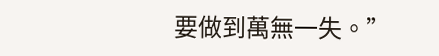要做到萬無一失。”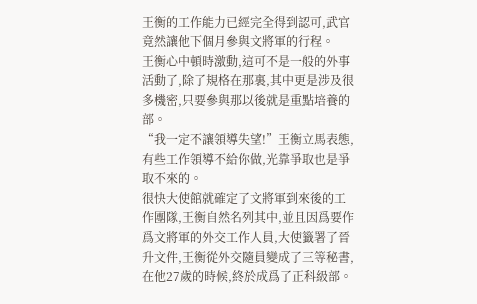王衡的工作能力已經完全得到認可,武官竟然讓他下個月參與文將軍的行程。
王衡心中頓時激動,這可不是一般的外事活動了,除了規格在那裏,其中更是涉及很多機密,只要參與那以後就是重點培養的部。
“我一定不讓領導失望!”王衡立馬表態,有些工作領導不給你做,光靠爭取也是爭取不來的。
很快大使館就確定了文將軍到來後的工作團隊,王衡自然名列其中,並且因爲要作爲文將軍的外交工作人員,大使籤署了晉升文件,王衡從外交隨員變成了三等秘書,在他27歲的時候,終於成爲了正科級部。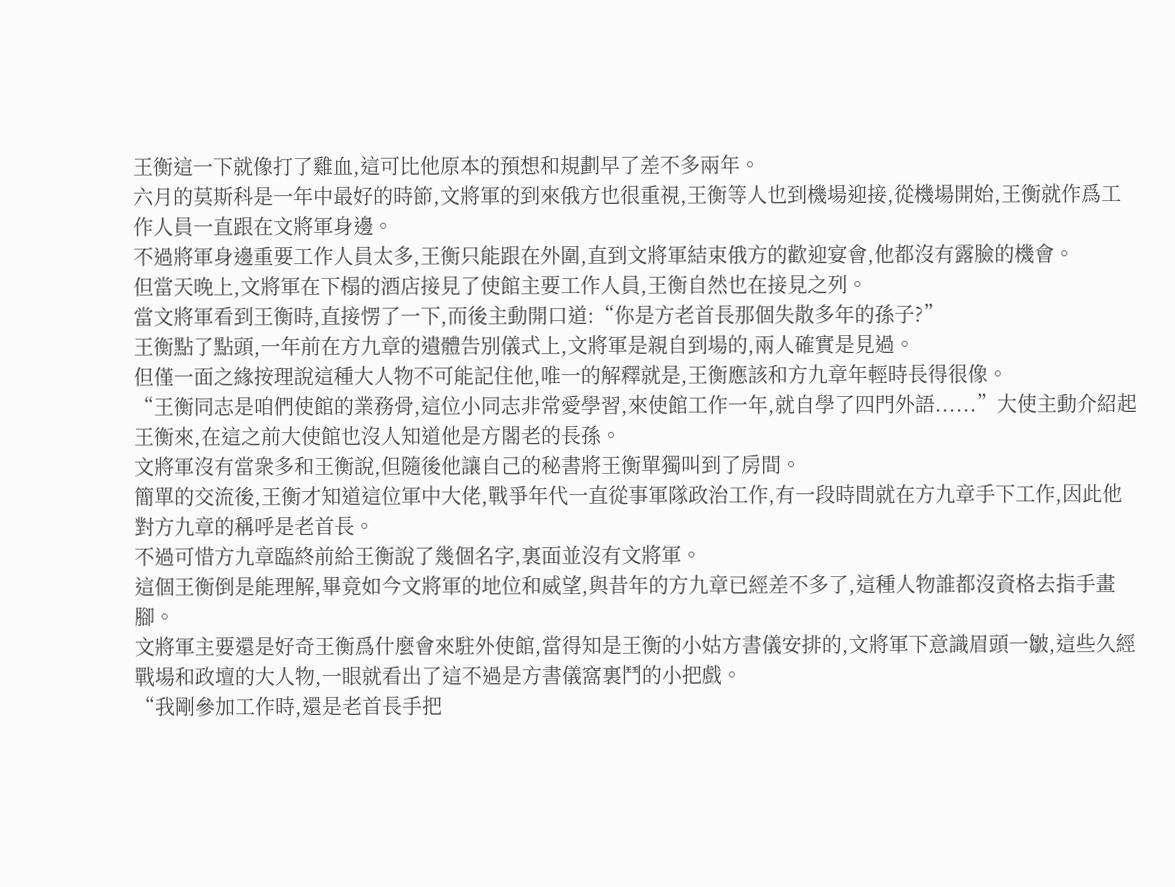王衡這一下就像打了雞血,這可比他原本的預想和規劃早了差不多兩年。
六月的莫斯科是一年中最好的時節,文將軍的到來俄方也很重視,王衡等人也到機場迎接,從機場開始,王衡就作爲工作人員一直跟在文將軍身邊。
不過將軍身邊重要工作人員太多,王衡只能跟在外圍,直到文將軍結束俄方的歡迎宴會,他都沒有露臉的機會。
但當天晚上,文將軍在下榻的酒店接見了使館主要工作人員,王衡自然也在接見之列。
當文將軍看到王衡時,直接愣了一下,而後主動開口道:“你是方老首長那個失散多年的孫子?”
王衡點了點頭,一年前在方九章的遺體告別儀式上,文將軍是親自到場的,兩人確實是見過。
但僅一面之緣按理說這種大人物不可能記住他,唯一的解釋就是,王衡應該和方九章年輕時長得很像。
“王衡同志是咱們使館的業務骨,這位小同志非常愛學習,來使館工作一年,就自學了四門外語......”大使主動介紹起王衡來,在這之前大使館也沒人知道他是方閣老的長孫。
文將軍沒有當衆多和王衡說,但隨後他讓自己的秘書將王衡單獨叫到了房間。
簡單的交流後,王衡才知道這位軍中大佬,戰爭年代一直從事軍隊政治工作,有一段時間就在方九章手下工作,因此他對方九章的稱呼是老首長。
不過可惜方九章臨終前給王衡說了幾個名字,裏面並沒有文將軍。
這個王衡倒是能理解,畢竟如今文將軍的地位和威望,與昔年的方九章已經差不多了,這種人物誰都沒資格去指手畫腳。
文將軍主要還是好奇王衡爲什麼會來駐外使館,當得知是王衡的小姑方書儀安排的,文將軍下意識眉頭一皺,這些久經戰場和政壇的大人物,一眼就看出了這不過是方書儀窩裏鬥的小把戲。
“我剛參加工作時,還是老首長手把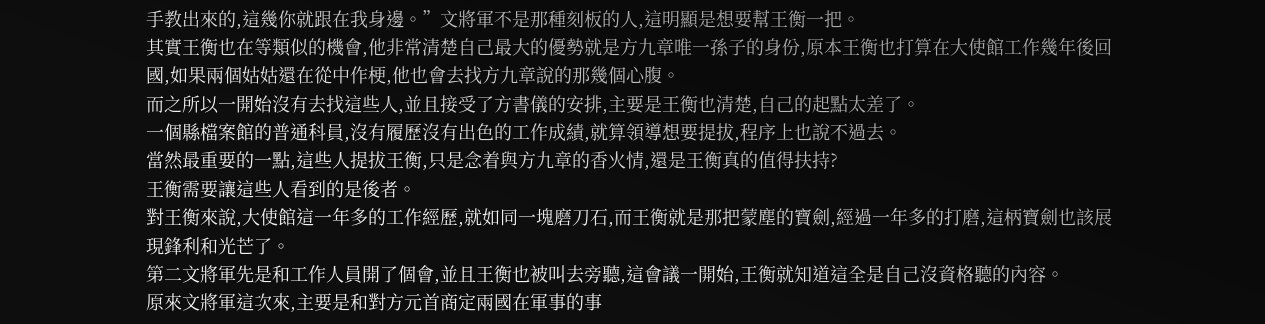手教出來的,這幾你就跟在我身邊。”文將軍不是那種刻板的人,這明顯是想要幫王衡一把。
其實王衡也在等類似的機會,他非常清楚自己最大的優勢就是方九章唯一孫子的身份,原本王衡也打算在大使館工作幾年後回國,如果兩個姑姑還在從中作梗,他也會去找方九章說的那幾個心腹。
而之所以一開始沒有去找這些人,並且接受了方書儀的安排,主要是王衡也清楚,自己的起點太差了。
一個縣檔案館的普通科員,沒有履歷沒有出色的工作成績,就算領導想要提拔,程序上也說不過去。
當然最重要的一點,這些人提拔王衡,只是念着與方九章的香火情,還是王衡真的值得扶持?
王衡需要讓這些人看到的是後者。
對王衡來說,大使館這一年多的工作經歷,就如同一塊磨刀石,而王衡就是那把蒙塵的寶劍,經過一年多的打磨,這柄寶劍也該展現鋒利和光芒了。
第二文將軍先是和工作人員開了個會,並且王衡也被叫去旁聽,這會議一開始,王衡就知道這全是自己沒資格聽的內容。
原來文將軍這次來,主要是和對方元首商定兩國在軍事的事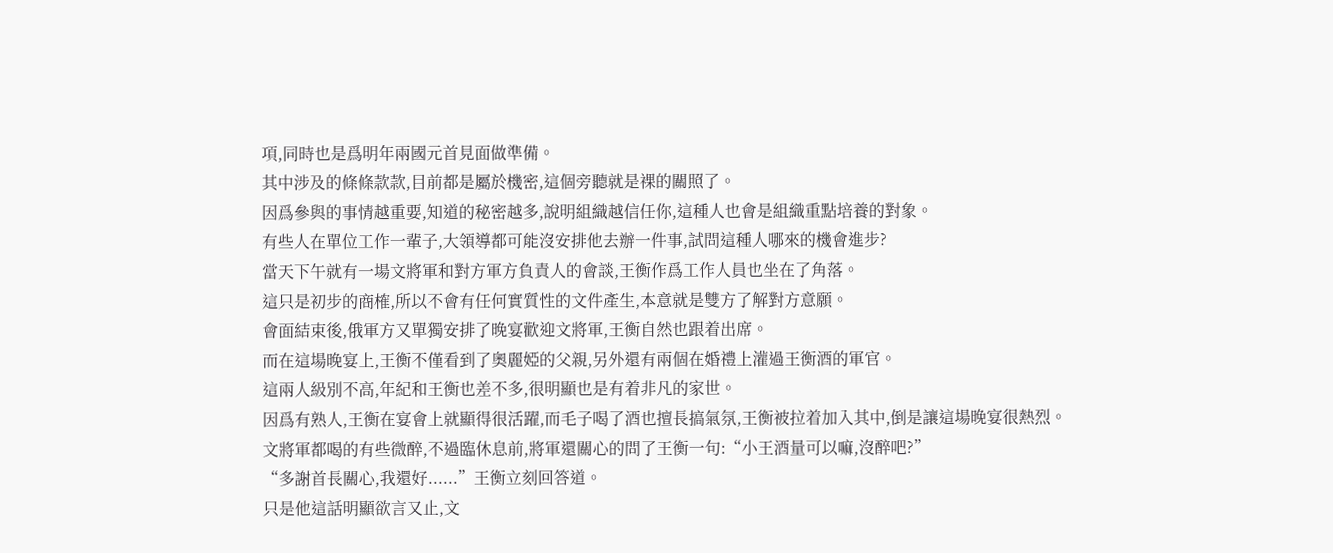項,同時也是爲明年兩國元首見面做準備。
其中涉及的條條款款,目前都是屬於機密,這個旁聽就是裸的關照了。
因爲參與的事情越重要,知道的秘密越多,說明組織越信任你,這種人也會是組織重點培養的對象。
有些人在單位工作一輩子,大領導都可能沒安排他去辦一件事,試問這種人哪來的機會進步?
當天下午就有一場文將軍和對方軍方負責人的會談,王衡作爲工作人員也坐在了角落。
這只是初步的商榷,所以不會有任何實質性的文件產生,本意就是雙方了解對方意願。
會面結束後,俄軍方又單獨安排了晚宴歡迎文將軍,王衡自然也跟着出席。
而在這場晚宴上,王衡不僅看到了奧麗婭的父親,另外還有兩個在婚禮上灌過王衡酒的軍官。
這兩人級別不高,年紀和王衡也差不多,很明顯也是有着非凡的家世。
因爲有熟人,王衡在宴會上就顯得很活躍,而毛子喝了酒也擅長搞氣氛,王衡被拉着加入其中,倒是讓這場晚宴很熱烈。
文將軍都喝的有些微醉,不過臨休息前,將軍還關心的問了王衡一句:“小王酒量可以嘛,沒醉吧?”
“多謝首長關心,我還好......”王衡立刻回答道。
只是他這話明顯欲言又止,文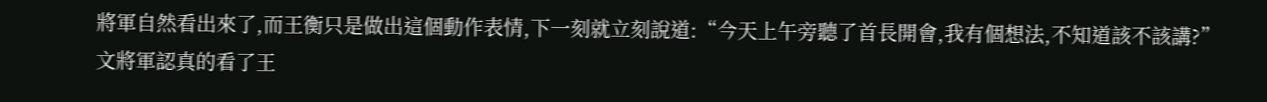將軍自然看出來了,而王衡只是做出這個動作表情,下一刻就立刻說道:“今天上午旁聽了首長開會,我有個想法,不知道該不該講?”
文將軍認真的看了王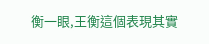衡一眼,王衡這個表現其實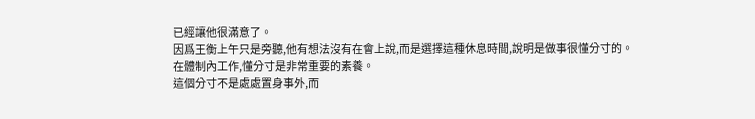已經讓他很滿意了。
因爲王衡上午只是旁聽,他有想法沒有在會上說,而是選擇這種休息時間,說明是做事很懂分寸的。
在體制內工作,懂分寸是非常重要的素養。
這個分寸不是處處置身事外,而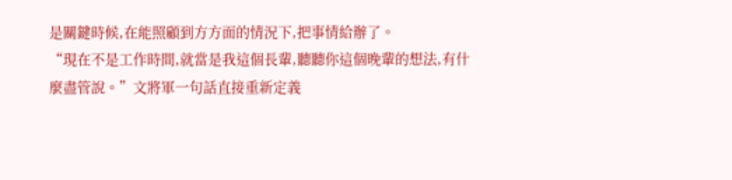是關鍵時候,在能照顧到方方面的情況下,把事情給辦了。
“現在不是工作時間,就當是我這個長輩,聽聽你這個晚輩的想法,有什麼盡管說。”文將軍一句話直接重新定義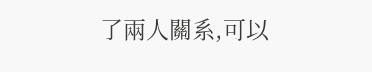了兩人關系,可以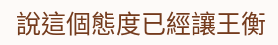說這個態度已經讓王衡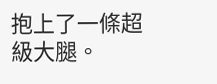抱上了一條超級大腿。